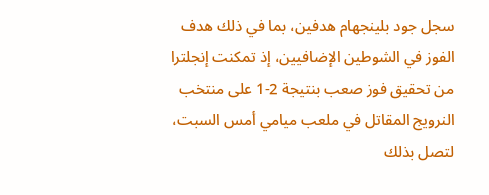سجل جود بلينجهام هدفين، بما في ذلك هدف الفوز في الشوطين الإضافيين، إذ تمكنت إنجلترا من تحقيق فوز صعب بنتيجة 2-1 على منتخب النرويج المقاتل في ملعب ميامي أمس السبت، لتصل بذلك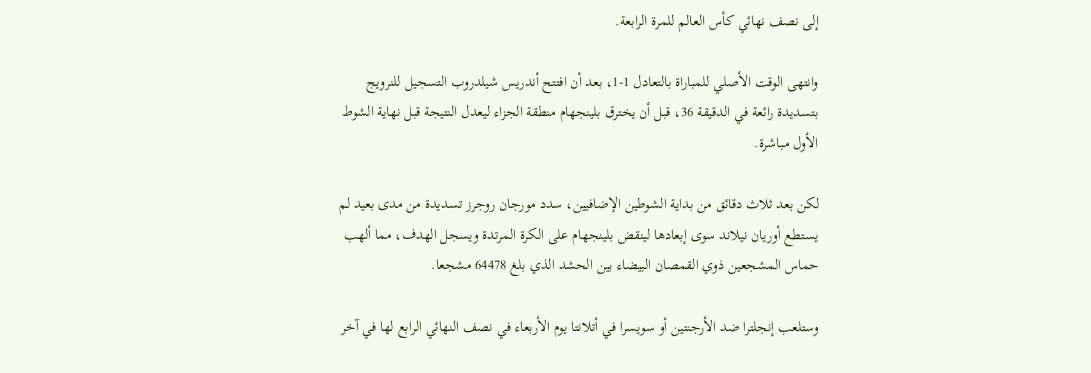إلى نصف نهائي كأس العالم للمرة الرابعة.

وانتهى الوقت الأصلي للمباراة بالتعادل 1-1، بعد أن افتتح أندريس شيلدروب التسجيل للنرويج بتسديدة رائعة في الدقيقة 36، قبل أن يخترق بلينجهام منطقة الجزاء ليعدل النتيجة قبل نهاية الشوط الأول مباشرة.

لكن بعد ثلاث دقائق من بداية الشوطين الإضافيين، سدد مورجان روجرز تسديدة من مدى بعيد لم يستطع أوريان نيلاند سوى إبعادها لينقض بلينجهام على الكرة المرتدة ويسجل الهدف، مما ألهب حماس المشجعين ذوي القمصان البيضاء بين الحشد الذي بلغ 64478 مشجعا.

وستلعب إنجلترا ضد الأرجنتين أو سويسرا في أتلانتا يوم الأربعاء في نصف النهائي الرابع لها في آخر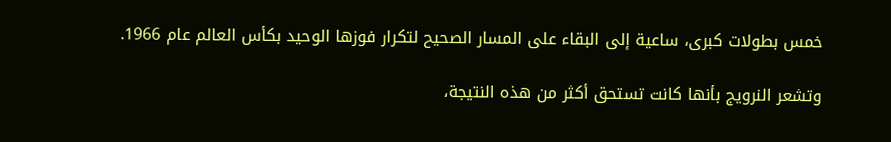خمس بطولات كبرى، ساعية إلى البقاء على المسار الصحيح لتكرار فوزها الوحيد بكأس العالم عام 1966.

وتشعر النرويج بأنها كانت تستحق أكثر من هذه النتيجة،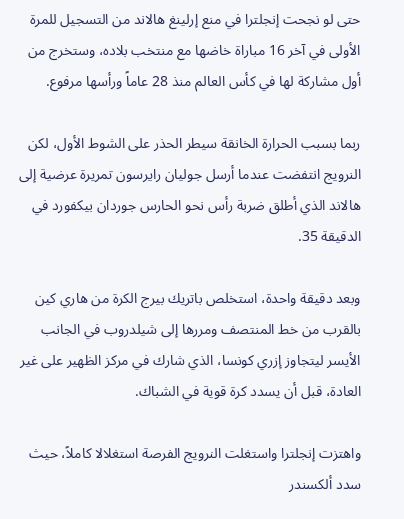حتى لو نجحت إنجلترا في منع إرلينغ هالاند من التسجيل للمرة الأولى في آخر 16 مباراة خاضها مع منتخب بلاده، وستخرج من أول مشاركة لها في كأس العالم منذ 28 عاماً ورأسها مرفوع.

ربما بسبب الحرارة الخانقة سيطر الحذر على الشوط الأول، لكن النرويج انتفضت عندما أرسل جوليان رايرسون تمريرة عرضية إلى هالاند الذي أطلق ضربة رأس نحو الحارس جوردان بيكفورد في الدقيقة 35.

وبعد دقيقة واحدة، استخلص باتريك بيرج الكرة من هاري كين بالقرب من خط المنتصف ومررها إلى شيلدروب في الجانب الأيسر ليتجاوز إزري كونسا، الذي شارك في مركز الظهير على غير العادة، قبل أن يسدد كرة قوية في الشباك.

واهتزت إنجلترا واستغلت النرويج الفرصة استغلالا كاملاً، حيث سدد ألكسندر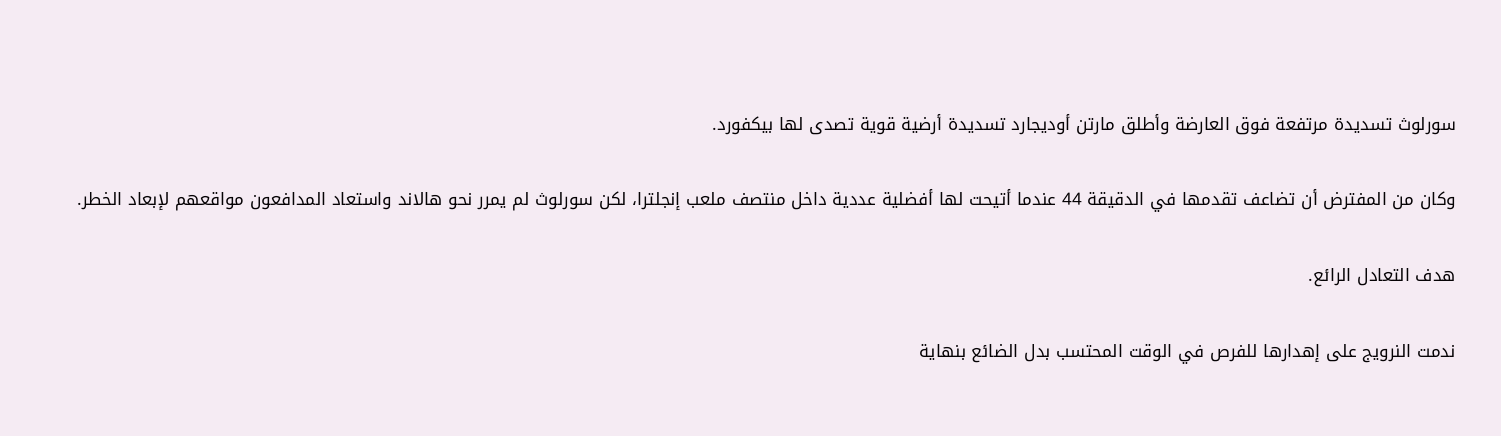سورلوث تسديدة مرتفعة فوق العارضة وأطلق مارتن أوديجارد تسديدة أرضية قوية تصدى لها بيكفورد.

وكان من المفترض أن تضاعف تقدمها في الدقيقة 44 عندما أتيحت لها أفضلية عددية داخل منتصف ملعب إنجلترا، لكن سورلوث لم يمرر نحو هالاند واستعاد المدافعون مواقعهم لإبعاد الخطر.

هدف التعادل الرائع.

ندمت النرويج على إهدارها للفرص في الوقت المحتسب بدل الضائع بنهاية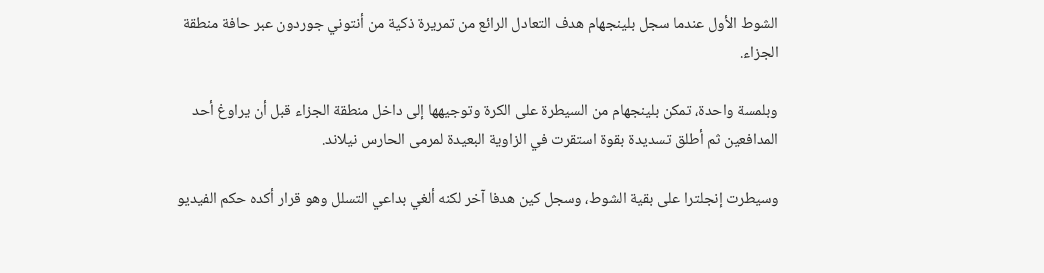الشوط الأول عندما سجل بلينجهام هدف التعادل الرائع من تمريرة ذكية من أنتوني جوردون عبر حافة منطقة الجزاء.

وبلمسة واحدة، تمكن بلينجهام من السيطرة على الكرة وتوجيهها إلى داخل منطقة الجزاء قبل أن يراوغ أحد المدافعين ثم أطلق تسديدة بقوة استقرت في الزاوية البعيدة لمرمى الحارس نيلاند.

وسيطرت إنجلترا على بقية الشوط، وسجل كين هدفا آخر لكنه ألغي بداعي التسلل وهو قرار أكده حكم الفيديو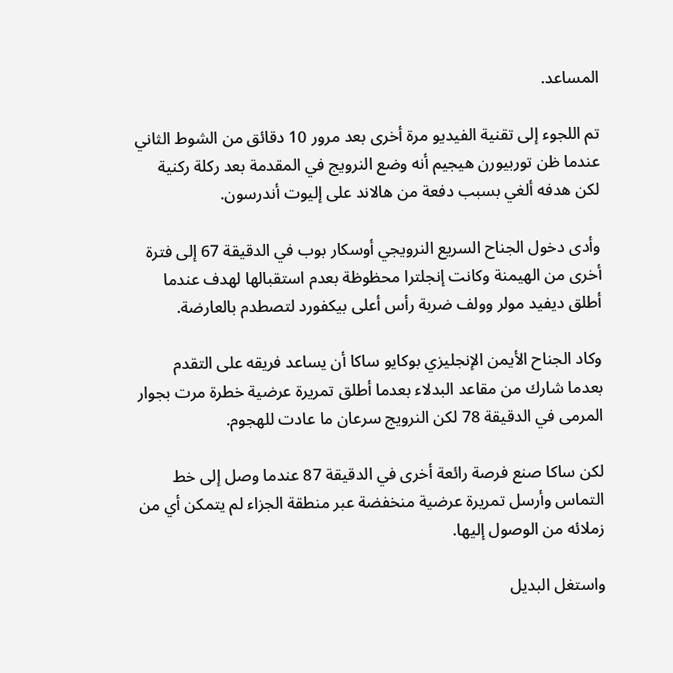المساعد.

تم اللجوء إلى تقنية الفيديو مرة أخرى بعد مرور 10 دقائق من الشوط الثاني عندما ظن توربيورن هيجيم أنه وضع النرويج في المقدمة بعد ركلة ركنية لكن هدفه ألغي بسبب دفعة من هالاند على إليوت أندرسون.

وأدى دخول الجناح السريع النرويجي أوسكار بوب في الدقيقة 67 إلى فترة أخرى من الهيمنة وكانت إنجلترا محظوظة بعدم استقبالها لهدف عندما أطلق ديفيد مولر وولف ضربة رأس أعلى بيكفورد لتصطدم بالعارضة.

وكاد الجناح الأيمن الإنجليزي بوكايو ساكا أن يساعد فريقه على التقدم بعدما شارك من مقاعد البدلاء بعدما أطلق تمريرة عرضية خطرة مرت بجوار المرمى في الدقيقة 78 لكن النرويج سرعان ما عادت للهجوم.

لكن ساكا صنع فرصة رائعة أخرى في الدقيقة 87 عندما وصل إلى خط التماس وأرسل تمريرة عرضية منخفضة عبر منطقة الجزاء لم يتمكن أي من زملائه من الوصول إليها.

واستغل البديل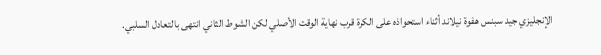الإنجليزي جيد سبنس هفوة نيلاند أثناء استحواذه على الكرة قرب نهاية الوقت الأصلي لكن الشوط الثاني انتهى بالتعادل السلبي.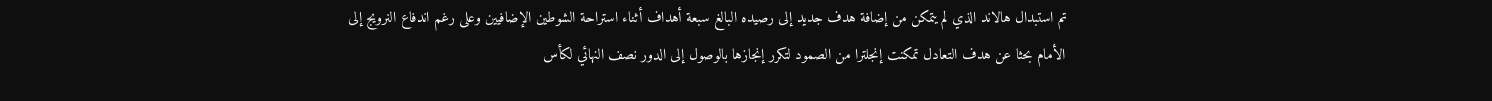تم استبدال هالاند الذي لم يتمكن من إضافة هدف جديد إلى رصيده البالغ سبعة أهداف أثناء استراحة الشوطين الإضافيين وعلى رغم اندفاع النرويج إلى الأمام بحثا عن هدف التعادل تمكنت إنجلترا من الصمود لتكرر إنجازها بالوصول إلى الدور نصف النهائي لكأس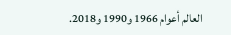العالم أعوام 1966 و1990 و2018.